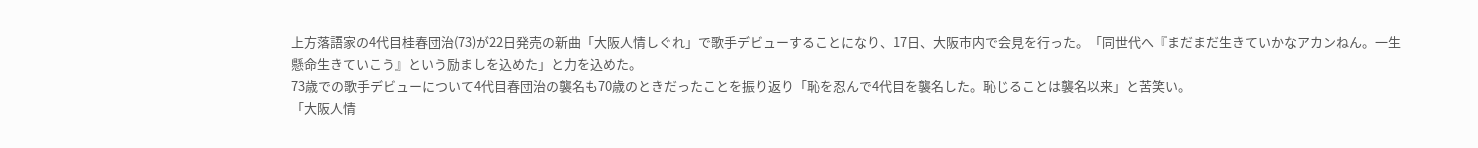上方落語家の4代目桂春団治(73)が22日発売の新曲「大阪人情しぐれ」で歌手デビューすることになり、17日、大阪市内で会見を行った。「同世代へ『まだまだ生きていかなアカンねん。一生懸命生きていこう』という励ましを込めた」と力を込めた。
73歳での歌手デビューについて4代目春団治の襲名も70歳のときだったことを振り返り「恥を忍んで4代目を襲名した。恥じることは襲名以来」と苦笑い。
「大阪人情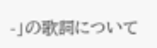-」の歌詞について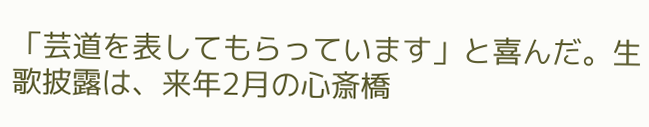「芸道を表してもらっています」と喜んだ。生歌披露は、来年2月の心斎橋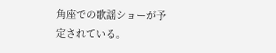角座での歌謡ショーが予定されている。